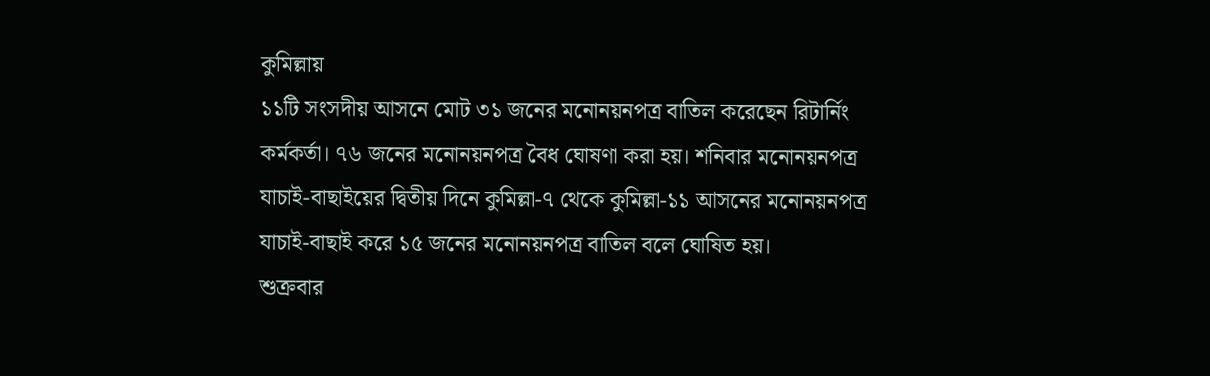কুমিল্লায়
১১টি সংসদীয় আসনে মোট ৩১ জনের মনোনয়নপত্র বাতিল করেছেন রিটার্নিং
কর্মকর্তা। ৭৬ জনের মনোনয়নপত্র বৈধ ঘোষণা করা হয়। শনিবার মনোনয়নপত্র
যাচাই-বাছাইয়ের দ্বিতীয় দিনে কুমিল্লা-৭ থেকে কুমিল্লা-১১ আসনের মনোনয়নপত্র
যাচাই-বাছাই করে ১৫ জনের মনোনয়নপত্র বাতিল বলে ঘোষিত হয়।
শুক্রবার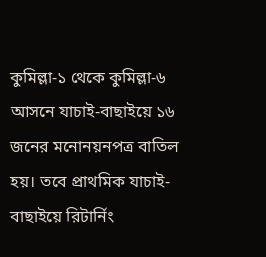কুমিল্লা-১ থেকে কুমিল্লা-৬ আসনে যাচাই-বাছাইয়ে ১৬ জনের মনোনয়নপত্র বাতিল
হয়। তবে প্রাথমিক যাচাই-বাছাইয়ে রিটার্নিং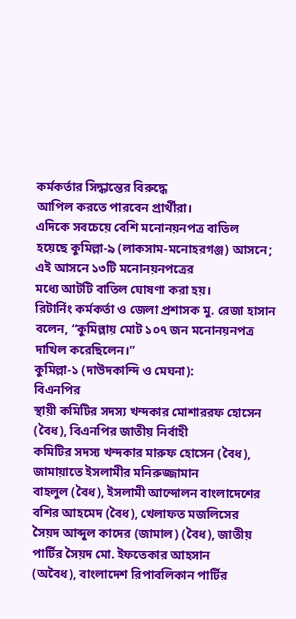কর্মকর্তার সিদ্ধান্তের বিরুদ্ধে
আপিল করতে পারবেন প্রার্থীরা।
এদিকে সবচেয়ে বেশি মনোনয়নপত্র বাতিল
হয়েছে কুমিল্লা-৯ (লাকসাম-মনোহরগঞ্জ) আসনে; এই আসনে ১৩টি মনোনয়নপত্রের
মধ্যে আটটি বাতিল ঘোষণা করা হয়।
রিটার্নিং কর্মকর্তা ও জেলা প্রশাসক মু. রেজা হাসান বলেন, “কুমিল্লায় মোট ১০৭ জন মনোনয়নপত্র দাখিল করেছিলেন।”
কুমিল্লা-১ (দাউদকান্দি ও মেঘনা):
বিএনপির
স্থায়ী কমিটির সদস্য খন্দকার মোশাররফ হোসেন (বৈধ), বিএনপির জাতীয় নির্বাহী
কমিটির সদস্য খন্দকার মারুফ হোসেন (বৈধ), জামায়াতে ইসলামীর মনিরুজ্জামান
বাহলুল (বৈধ), ইসলামী আন্দোলন বাংলাদেশের বশির আহমেদ (বৈধ), খেলাফত মজলিসের
সৈয়দ আব্দুল কাদের (জামাল) (বৈধ), জাতীয় পার্টির সৈয়দ মো. ইফতেকার আহসান
(অবৈধ), বাংলাদেশ রিপাবলিকান পার্টির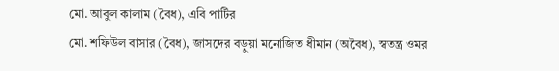মো. আবুল কালাম (বৈধ), এবি পার্টির
মো. শফিউল বাসার (বৈধ), জাসদের বড়ুয়া মনোজিত ধীমান (অবৈধ), স্বতন্ত্র ওমর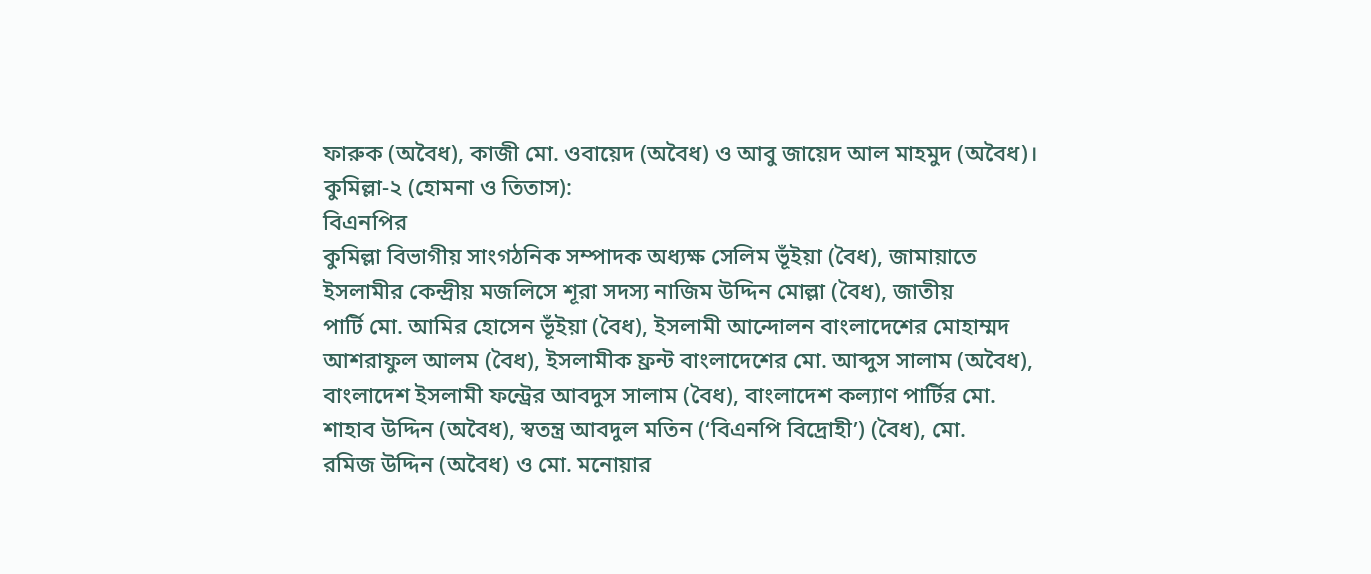ফারুক (অবৈধ), কাজী মো. ওবায়েদ (অবৈধ) ও আবু জায়েদ আল মাহমুদ (অবৈধ)।
কুমিল্লা-২ (হোমনা ও তিতাস):
বিএনপির
কুমিল্লা বিভাগীয় সাংগঠনিক সম্পাদক অধ্যক্ষ সেলিম ভূঁইয়া (বৈধ), জামায়াতে
ইসলামীর কেন্দ্রীয় মজলিসে শূরা সদস্য নাজিম উদ্দিন মোল্লা (বৈধ), জাতীয়
পার্টি মো. আমির হোসেন ভূঁইয়া (বৈধ), ইসলামী আন্দোলন বাংলাদেশের মোহাম্মদ
আশরাফুল আলম (বৈধ), ইসলামীক ফ্রন্ট বাংলাদেশের মো. আব্দুস সালাম (অবৈধ),
বাংলাদেশ ইসলামী ফন্ট্রের আবদুস সালাম (বৈধ), বাংলাদেশ কল্যাণ পার্টির মো.
শাহাব উদ্দিন (অবৈধ), স্বতন্ত্র আবদুল মতিন (‘বিএনপি বিদ্রোহী’) (বৈধ), মো.
রমিজ উদ্দিন (অবৈধ) ও মো. মনোয়ার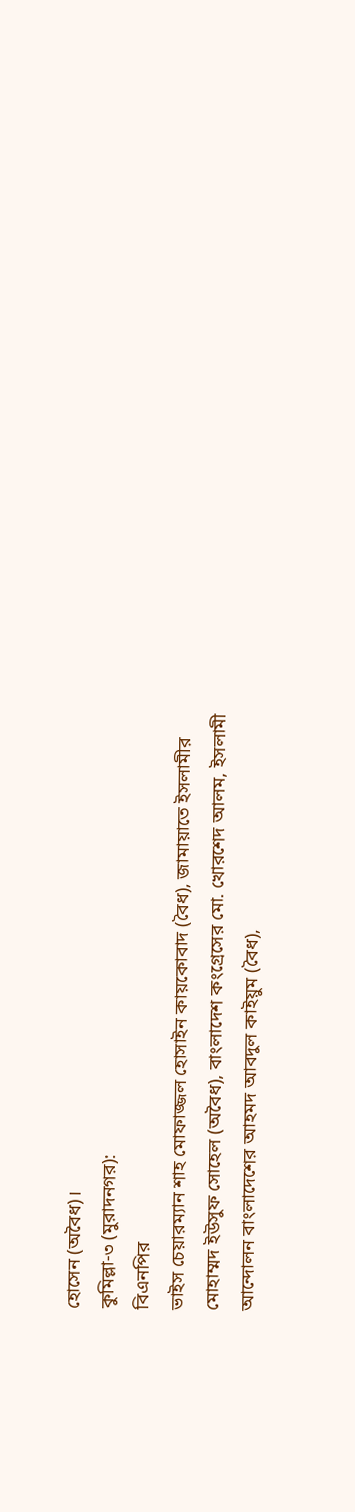হোসেন (অবৈধ)।
কুমিল্লা-৩ (মুরাদনগর):
বিএনপির
ভাইস চেয়ারম্যান শাহ মোফাজ্জল হোসাইন কায়কোবাদ (বৈধ), জামায়াতে ইসলামীর
মোহাম্মদ ইউসুফ সোহেল (অবৈধ), বাংলাদেশ কংগ্রেসের মো. খোরশেদ আলম, ইসলামী
আন্দোলন বাংলাদেশের আহমদ আবদুল কাইয়ুম (বৈধ),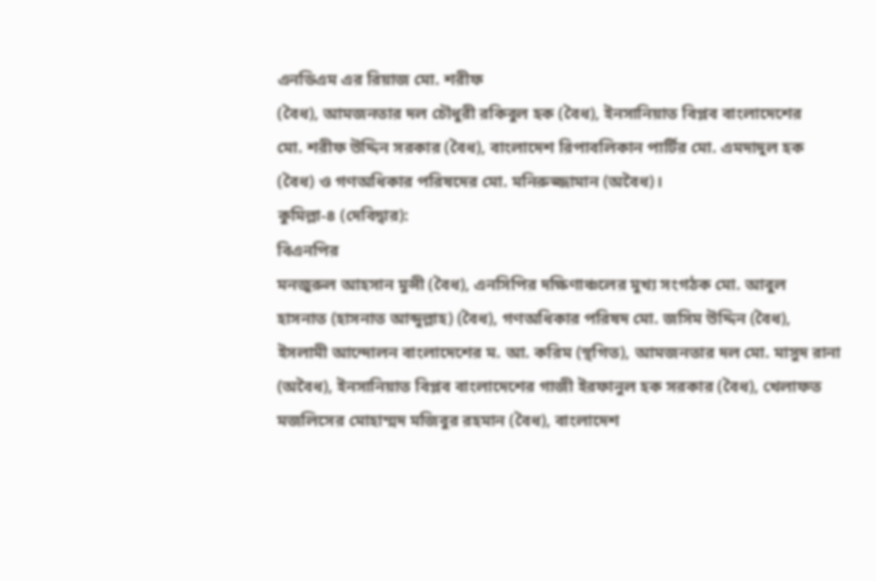এনডিএম এর রিয়াজ মো. শরীফ
(বৈধ), আমজনতার দল চৌধুরী রকিবুল হক (বৈধ), ইনসানিয়াত বিপ্লব বাংলাদেশের
মো. শরীফ উদ্দিন সরকার (বৈধ), বাংলাদেশ রিপাবলিকান পার্টির মো. এমদাদুল হক
(বৈধ) ও গণঅধিকার পরিষদের মো. মনিরুজ্জামান (অবৈধ)।
কুমিল্লা-৪ (দেবিদ্বার):
বিএনপির
মনজুরুল আহসান মুন্সী (বৈধ), এনসিপির দক্ষিণাঞ্চলের মুখ্য সংগঠক মো. আবুল
হাসনাত (হাসনাত আব্দুল্লাহ) (বৈধ), গণঅধিকার পরিষদ মো. জসিম উদ্দিন (বৈধ),
ইসলামী আন্দোলন বাংলাদেশের ম. আ. করিম (স্থগিত), আমজনতার দল মো. মাসুদ রানা
(অবৈধ), ইনসানিয়াত বিপ্লব বাংলাদেশের গাজী ইরফানুল হক সরকার (বৈধ), খেলাফত
মজলিসের মোহাম্মদ মজিবুর রহমান (বৈধ), বাংলাদেশ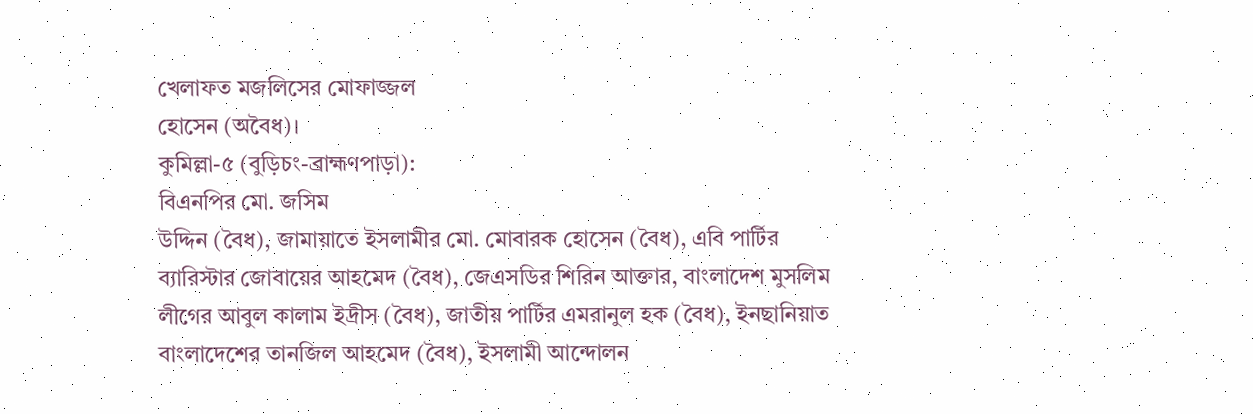খেলাফত মজলিসের মোফাজ্জল
হোসেন (অবৈধ)।
কুমিল্লা-৫ (বুড়িচং-ব্রাহ্মণপাড়া):
বিএনপির মো. জসিম
উদ্দিন (বৈধ), জামায়াতে ইসলামীর মো. মোবারক হোসেন (বৈধ), এবি পার্টির
ব্যারিস্টার জোবায়ের আহমেদ (বৈধ), জেএসডির শিরিন আক্তার, বাংলাদেশ মুসলিম
লীগের আবুল কালাম ইদ্রীস (বৈধ), জাতীয় পার্টির এমরানুল হক (বৈধ), ইনছানিয়াত
বাংলাদেশের তানজিল আহমেদ (বৈধ), ইসলামী আন্দোলন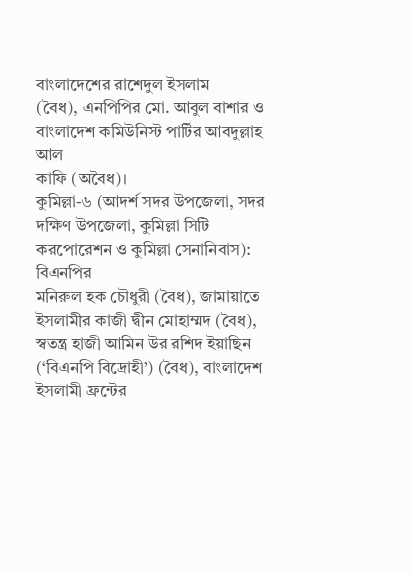বাংলাদেশের রাশেদুল ইসলাম
(বৈধ), এনপিপির মো. আবুল বাশার ও বাংলাদেশ কমিউনিস্ট পার্টির আবদুল্লাহ আল
কাফি (অবৈধ)।
কুমিল্লা-৬ (আদর্শ সদর উপজেলা, সদর দক্ষিণ উপজেলা, কুমিল্লা সিটি করপোরেশন ও কুমিল্লা সেনানিবাস):
বিএনপির
মনিরুল হক চৌধুরী (বৈধ), জামায়াতে ইসলামীর কাজী দ্বীন মোহাম্মদ (বৈধ),
স্বতন্ত্র হাজী আমিন উর রশিদ ইয়াছিন (‘বিএনপি বিদ্রোহী’) (বৈধ), বাংলাদেশ
ইসলামী ফ্রন্টের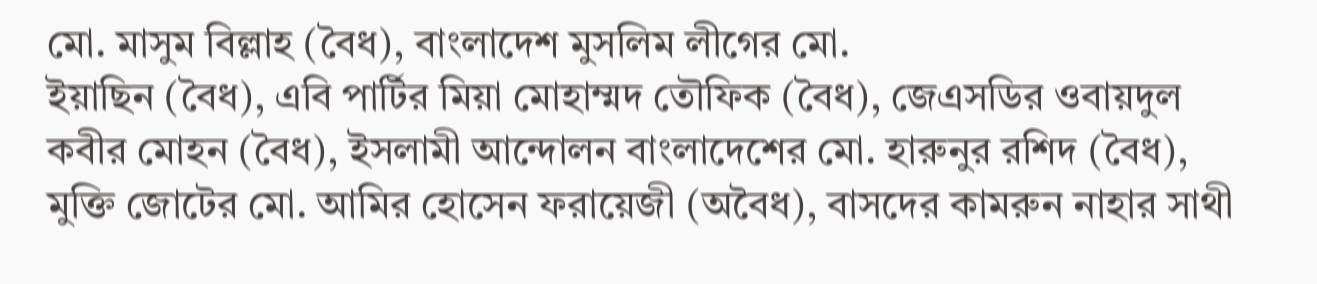মো. মাসুম বিল্লাহ (বৈধ), বাংলাদেশ মুসলিম লীগের মো.
ইয়াছিন (বৈধ), এবি পার্টির মিয়া মোহাম্মদ তৌফিক (বৈধ), জেএসডির ওবায়দুল
কবীর মোহন (বৈধ), ইসলামী আন্দোলন বাংলাদেশের মো. হারুনুর রশিদ (বৈধ),
মুক্তি জোটের মো. আমির হোসেন ফরায়েজী (অবৈধ), বাসদের কামরুন নাহার সাথী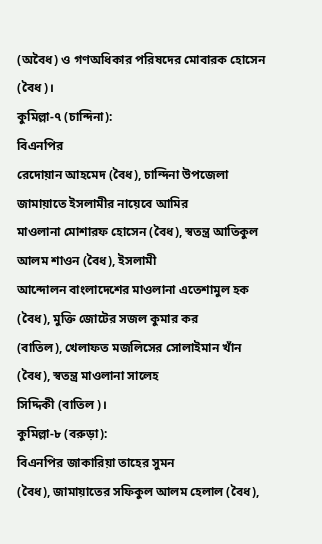(অবৈধ) ও গণঅধিকার পরিষদের মোবারক হোসেন (বৈধ)।
কুমিল্লা-৭ (চান্দিনা):
বিএনপির
রেদোয়ান আহমেদ (বৈধ), চান্দিনা উপজেলা জামায়াতে ইসলামীর নায়েবে আমির
মাওলানা মোশারফ হোসেন (বৈধ), স্বতন্ত্র আতিকুল আলম শাওন (বৈধ), ইসলামী
আন্দোলন বাংলাদেশের মাওলানা এতেশামুল হক (বৈধ), মুক্তি জোটের সজল কুমার কর
(বাতিল), খেলাফত মজলিসের সোলাইমান খাঁন (বৈধ), স্বতন্ত্র মাওলানা সালেহ
সিদ্দিকী (বাতিল)।
কুমিল্লা-৮ (বরুড়া):
বিএনপির জাকারিয়া তাহের সুমন
(বৈধ), জামায়াতের সফিকুল আলম হেলাল (বৈধ),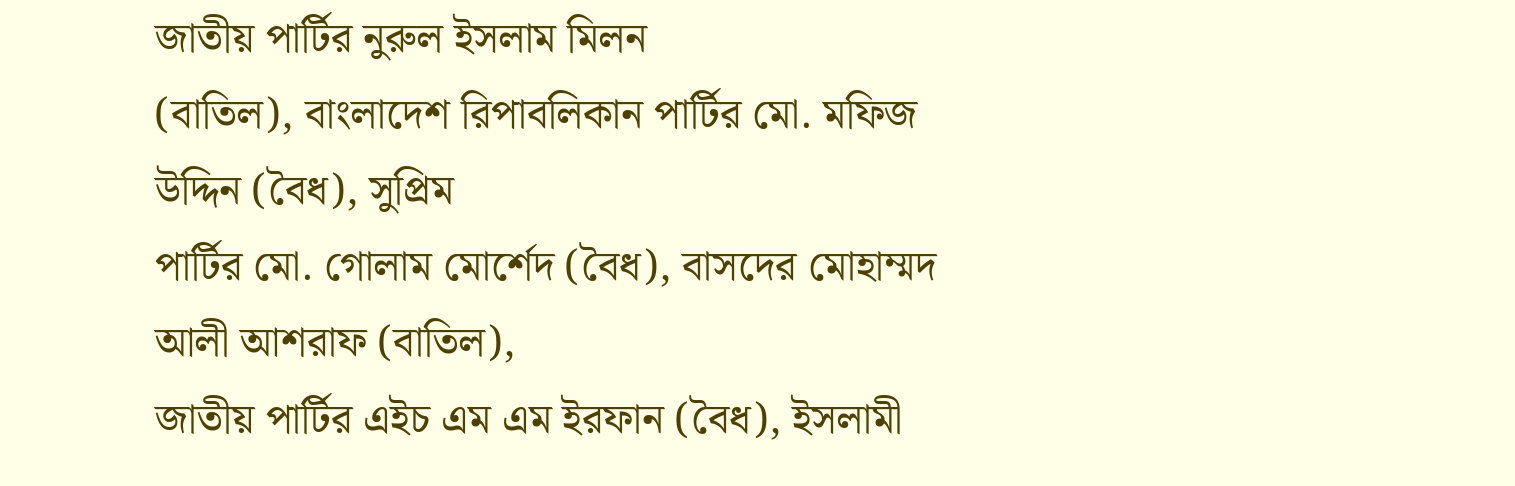জাতীয় পার্টির নুরুল ইসলাম মিলন
(বাতিল), বাংলাদেশ রিপাবলিকান পার্টির মো. মফিজ উদ্দিন (বৈধ), সুপ্রিম
পার্টির মো. গোলাম মোর্শেদ (বৈধ), বাসদের মোহাম্মদ আলী আশরাফ (বাতিল),
জাতীয় পার্টির এইচ এম এম ইরফান (বৈধ), ইসলামী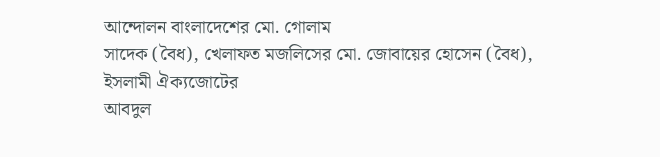আন্দোলন বাংলাদেশের মো. গোলাম
সাদেক (বৈধ), খেলাফত মজলিসের মো. জোবায়ের হোসেন (বৈধ), ইসলামী ঐক্যজোটের
আবদুল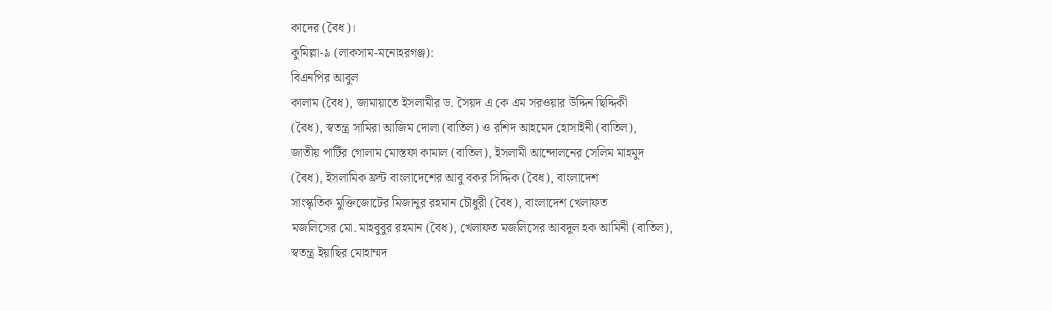কাদের (বৈধ)।
কুমিল্লা-৯ (লাকসাম-মনোহরগঞ্জ):
বিএনপির আবুল
কালাম (বৈধ), জামায়াতে ইসলামীর ড. সৈয়দ এ কে এম সরওয়ার উদ্দিন ছিদ্দিকী
(বৈধ), স্বতন্ত্র সামিরা আজিম দোলা (বাতিল) ও রশিদ আহমেদ হোসাইনী (বাতিল),
জাতীয় পার্টির গোলাম মোস্তফা কামাল (বাতিল), ইসলামী আন্দোলনের সেলিম মাহমুদ
(বৈধ), ইসলামিক ফ্রন্ট বাংলাদেশের আবু বকর সিদ্দিক (বৈধ), বাংলাদেশ
সাংস্কৃতিক মুক্তিজোটের মিজানুর রহমান চৌধুরী (বৈধ), বাংলাদেশ খেলাফত
মজলিসের মো. মাহবুবুর রহমান (বৈধ), খেলাফত মজলিসের আবদুল হক আমিনী (বাতিল),
স্বতন্ত্র ইয়াছির মোহাম্মদ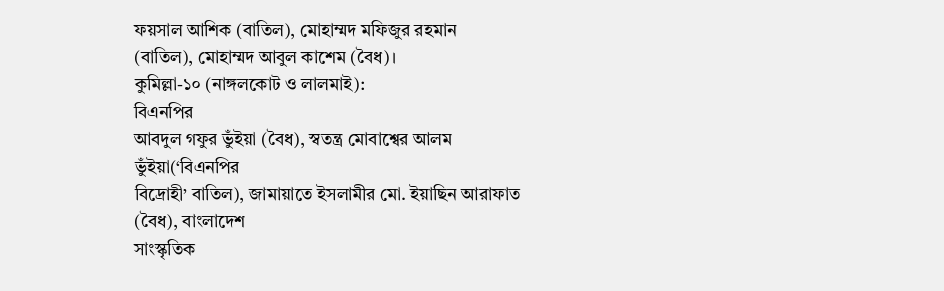ফয়সাল আশিক (বাতিল), মোহাম্মদ মফিজুর রহমান
(বাতিল), মোহাম্মদ আবুল কাশেম (বৈধ)।
কুমিল্লা-১০ (নাঙ্গলকোট ও লালমাই):
বিএনপির
আবদুল গফুর ভুঁইয়া (বৈধ), স্বতন্ত্র মোবাশ্বের আলম ভুঁইয়া(‘বিএনপির
বিদ্রোহী’ বাতিল), জামায়াতে ইসলামীর মো. ইয়াছিন আরাফাত (বৈধ), বাংলাদেশ
সাংস্কৃতিক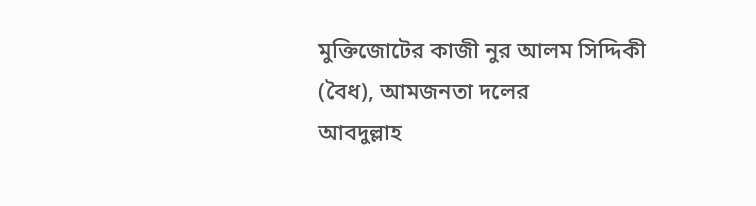মুক্তিজোটের কাজী নুর আলম সিদ্দিকী (বৈধ), আমজনতা দলের
আবদুল্লাহ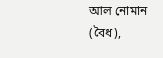আল নোমান (বৈধ),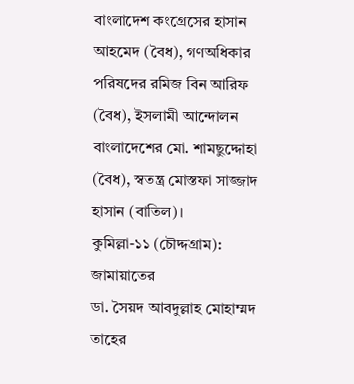বাংলাদেশ কংগ্রেসের হাসান আহমেদ (বৈধ), গণঅধিকার
পরিষদের রমিজ বিন আরিফ (বৈধ), ইসলামী আন্দোলন বাংলাদেশের মো. শামছুদ্দোহা
(বৈধ), স্বতন্ত্র মোস্তফা সাজ্জাদ হাসান (বাতিল)।
কুমিল্লা-১১ (চৌদ্দগ্রাম):
জামায়াতের
ডা. সৈয়দ আবদুল্লাহ মোহাম্মদ তাহের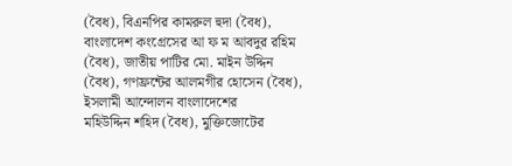(বৈধ), বিএনপির কামরুল হুদা (বৈধ),
বাংলাদেশ কংগ্রেসের আ ফ ম আবদুর রহিম (বৈধ), জাতীয় পাটির মো. মাইন উদ্দিন
(বৈধ), গণফ্রন্টের আলমগীর হোসেন (বৈধ), ইসলামী আন্দোলন বাংলাদেশের
মহিউদ্দিন শহিদ (বৈধ), মুক্তিজোটের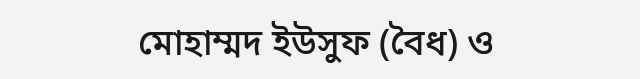মোহাম্মদ ইউসুফ (বৈধ) ও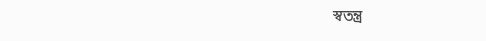স্বতন্ত্র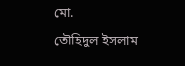মো.
তৌহিদুল ইসলাম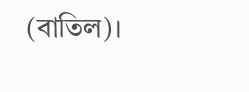(বাতিল)।